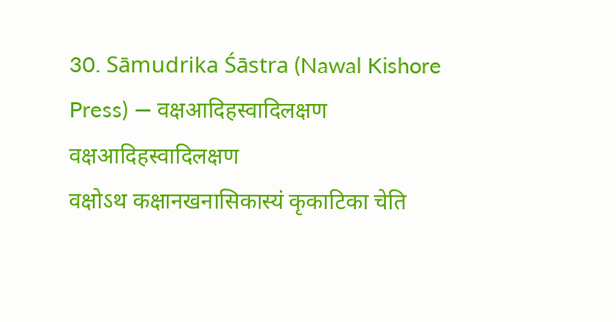30. Sāmudrika Śāstra (Nawal Kishore Press) — वक्षआदिहस्वादिलक्षण
वक्षआदिहस्वादिलक्षण
वक्षोऽथ कक्षानखनासिकास्यं कृकाटिका चेति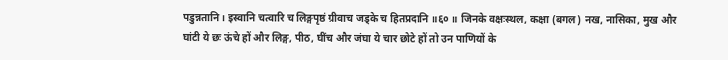पडुन्नतानि। इस्वानि चत्वारि च लिङ्गपृष्ठं ग्रीवाच जड्के च हितप्रदानि ॥६० ॥ जिनके वक्षःस्थल, कक्षा (बगल) नख, नासिका, मुख और घांटी ये छः ऊंचे हों और लिङ्ग, पीठ, घींच और जंघा ये चार छोटे हों तो उन पाणियों के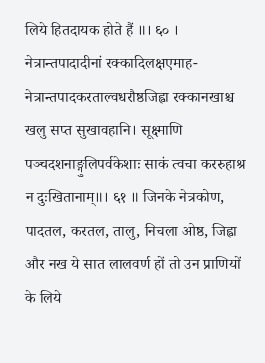लिये हितदायक होते हैं ॥। ६० । नेत्रान्तपादादीनां रक्कादिलक्षएमाह- नेत्रान्तपादकरताल्वधरौष्ठजिह्वा रक्कानखाश्च खलु सप्त सुखावहानि। सूक्ष्माणि पञ्चदशनाङ्गुलिपर्वकेशाः साकं त्वचा कररुहाश्र न दुःखितानाम्॥। ६१ ॥ जिनके नेत्रकोण, पादतल, करतल, तालु, निचला ओष्ठ, जिह्वा और नख ये सात लालवर्ण हों तो उन प्राणियों के लिये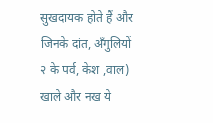सुखदायक होते हैं और जिनके दांत, अँगुलियों २ के पर्व, केश ,वाल) खाले और नख ये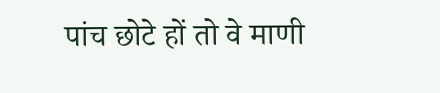पांच छोटे हों तो वे माणी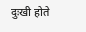दुःखी होते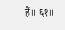हैं॥ ६१॥